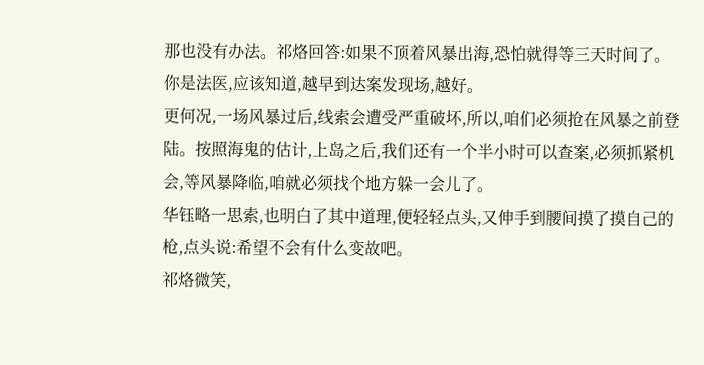那也没有办法。祁烙回答:如果不顶着风暴出海,恐怕就得等三天时间了。你是法医,应该知道,越早到达案发现场,越好。
更何况,一场风暴过后,线索会遭受严重破坏,所以,咱们必须抢在风暴之前登陆。按照海鬼的估计,上岛之后,我们还有一个半小时可以查案,必须抓紧机会,等风暴降临,咱就必须找个地方躲一会儿了。
华钰略一思索,也明白了其中道理,便轻轻点头,又伸手到腰间摸了摸自己的枪,点头说:希望不会有什么变故吧。
祁烙微笑,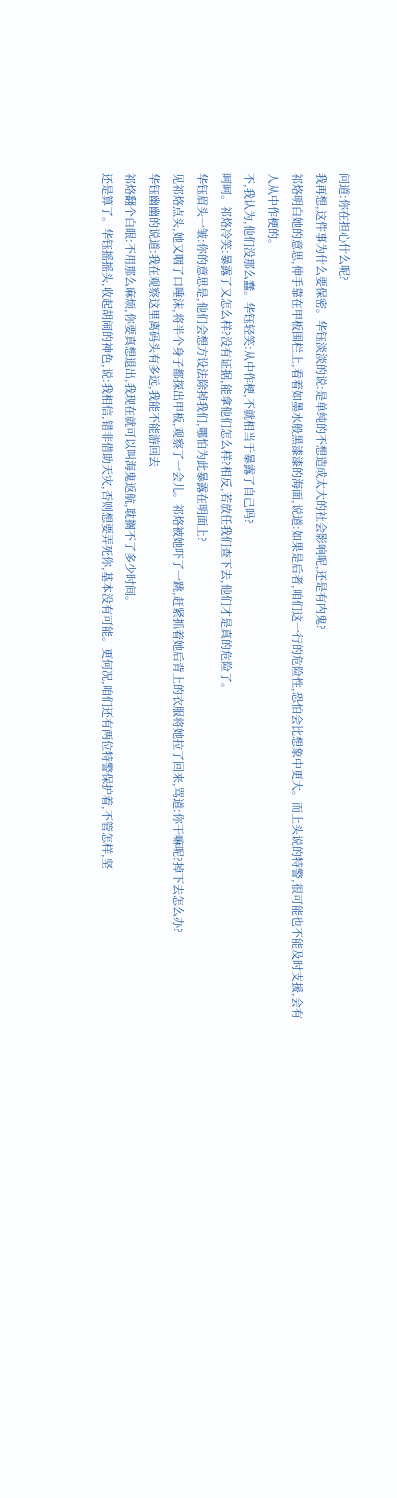问道:你在担心什么呢?
我再想,这件事为什么要保密。华钰淡淡的说:是单纯的不想造成太大的社会影响呢,还是有内鬼?
祁烙明白她的意思,伸手靠在甲板围栏上,看着如墨水般黑漆漆的海面,说道:如果是后者,咱们这一行的危险性,恐怕会比想象中更大。而上头说的特警,很可能也不能及时支援,会有人从中作梗的。
不,我认为,他们没那么蠢。华钰轻笑:从中作梗,不就相当于暴露了自己吗?
呵呵。祁烙冷笑:暴露了又怎么样?没有证据,能拿他们怎么样?相反,若放任我们查下去,他们才是真的危险了。
华钰眉头一皱:你的意思是,他们会想方设法除掉我们,哪怕为此暴露在明面上?
见祁烙点头,她又咽了口唾沫,将半个身子都探出甲板,观察了一会儿。祁烙被她吓了一跳,赶紧抓着她后背上的衣服将她拉了回来,骂道:你干嘛呢?掉下去怎么办?
华钰幽幽的说道:我在观察这里离码头有多远,我能不能游回去
祁烙翻个白眼:不用那么麻烦,你要真想退出,我现在就可以叫海鬼返航,耽搁不了多少时间。
还是算了。华钰摇摇头,收起胡闹的神色,说:我相信,错非借助天灾,否则想要弄死你,基本没有可能。更何况,咱们还有两位特警保护着,不管怎样,坚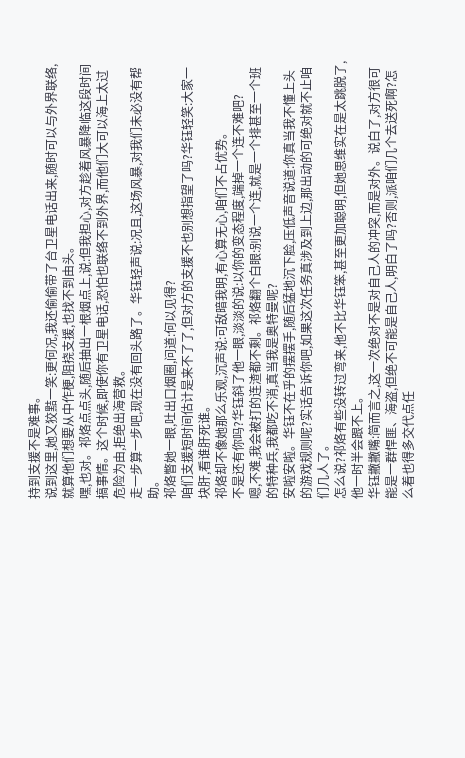持到支援不是难事。
说到这里,她又狡黠一笑:更何况,我还偷偷带了台卫星电话出来,随时可以与外界联络,就算他们想要从中作梗,阻挠支援,也找不到由头。
嘿,也对。祁烙点点头,随后抽出一根烟点上,说:但我担心,对方趁着风暴降临这段时间搞事情。这个时候,即使你有卫星电话,恐怕也联络不到外界,而他们大可以海上太过危险为由,拒绝出海营救。
走一步算一步吧,现在没有回头路了。华钰轻声说:况且,这场风暴,对我们未必没有帮助。
祁烙瞥她一眼,吐出口烟圈,问道:何以见得?
咱们支援短时间估计是来不了了,但对方的支援不也别想指望了吗?华钰轻笑:大家一块肝,看谁肝死谁。
祁烙却不像她那么乐观,沉声说:可敌暗我明,有心算无心,咱们不占优势。
不是还有你吗?华钰斜了他一眼,淡淡的说:以你的变态程度,端掉一个连不难吧?
嗯,不难,我会被打的连渣都不剩。祁烙翻个白眼:别说一个连,就是一个排甚至一个班的特种兵,我都吃不消,真当我是奥特曼呢?
安啦安啦。华钰不在乎的摆摆手,随后猛地沉下脸,压低声音说道:你真当我不懂上头的游戏规则呢?实话告诉你吧,如果这次任务真涉及到上边,那出动的可绝对就不止咱们几人了。
怎么说?祁烙有些没转过弯来,他不比华钰笨,甚至更加聪明,但她思维实在是太跳脱了,他一时半会跟不上。
华钰撇撇嘴:简而言之,这一次绝对不是对自己人的冲突,而是对外。说白了,对方很可能是一群悍匪、海盗,但绝不可能是自己人,明白了吗?否则,派咱们几个去送死啊?怎么着也得多交代点任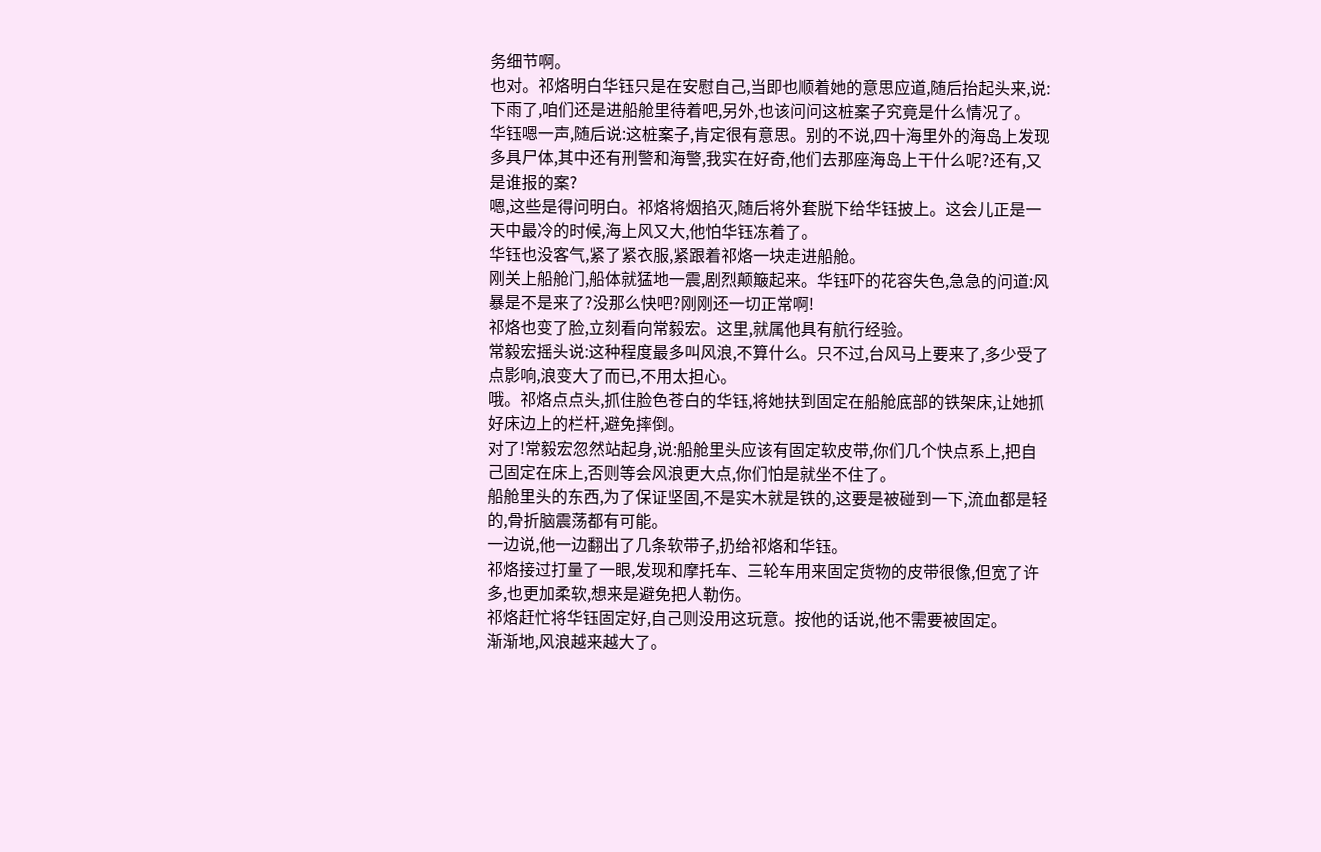务细节啊。
也对。祁烙明白华钰只是在安慰自己,当即也顺着她的意思应道,随后抬起头来,说:下雨了,咱们还是进船舱里待着吧,另外,也该问问这桩案子究竟是什么情况了。
华钰嗯一声,随后说:这桩案子,肯定很有意思。别的不说,四十海里外的海岛上发现多具尸体,其中还有刑警和海警,我实在好奇,他们去那座海岛上干什么呢?还有,又是谁报的案?
嗯,这些是得问明白。祁烙将烟掐灭,随后将外套脱下给华钰披上。这会儿正是一天中最冷的时候,海上风又大,他怕华钰冻着了。
华钰也没客气,紧了紧衣服,紧跟着祁烙一块走进船舱。
刚关上船舱门,船体就猛地一震,剧烈颠簸起来。华钰吓的花容失色,急急的问道:风暴是不是来了?没那么快吧?刚刚还一切正常啊!
祁烙也变了脸,立刻看向常毅宏。这里,就属他具有航行经验。
常毅宏摇头说:这种程度最多叫风浪,不算什么。只不过,台风马上要来了,多少受了点影响,浪变大了而已,不用太担心。
哦。祁烙点点头,抓住脸色苍白的华钰,将她扶到固定在船舱底部的铁架床,让她抓好床边上的栏杆,避免摔倒。
对了!常毅宏忽然站起身,说:船舱里头应该有固定软皮带,你们几个快点系上,把自己固定在床上,否则等会风浪更大点,你们怕是就坐不住了。
船舱里头的东西,为了保证坚固,不是实木就是铁的,这要是被碰到一下,流血都是轻的,骨折脑震荡都有可能。
一边说,他一边翻出了几条软带子,扔给祁烙和华钰。
祁烙接过打量了一眼,发现和摩托车、三轮车用来固定货物的皮带很像,但宽了许多,也更加柔软,想来是避免把人勒伤。
祁烙赶忙将华钰固定好,自己则没用这玩意。按他的话说,他不需要被固定。
渐渐地,风浪越来越大了。